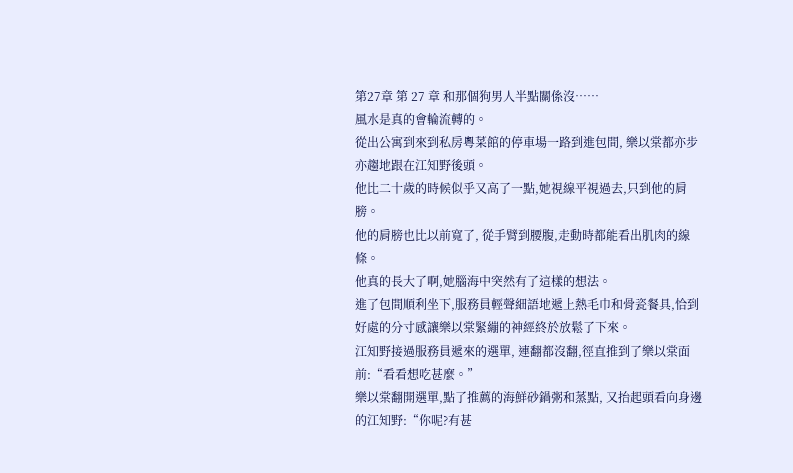第27章 第 27 章 和那個狗男人半點關係沒……
風水是真的會輪流轉的。
從出公寓到來到私房粵菜館的停車場一路到進包間, 樂以棠都亦步亦趨地跟在江知野後頭。
他比二十歲的時候似乎又高了一點,她視線平視過去,只到他的肩膀。
他的肩膀也比以前寬了, 從手臂到腰腹,走動時都能看出肌肉的線條。
他真的長大了啊,她腦海中突然有了這樣的想法。
進了包間順利坐下,服務員輕聲細語地遞上熱毛巾和骨瓷餐具,恰到好處的分寸感讓樂以棠緊繃的神經終於放鬆了下來。
江知野接過服務員遞來的選單, 連翻都沒翻,徑直推到了樂以棠面前:“看看想吃甚麼。”
樂以棠翻開選單,點了推薦的海鮮砂鍋粥和蒸點, 又抬起頭看向身邊的江知野:“你呢?有甚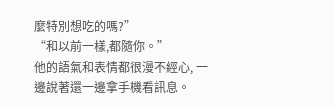麼特別想吃的嗎?”
“和以前一樣,都隨你。”
他的語氣和表情都很漫不經心, 一邊說著還一邊拿手機看訊息。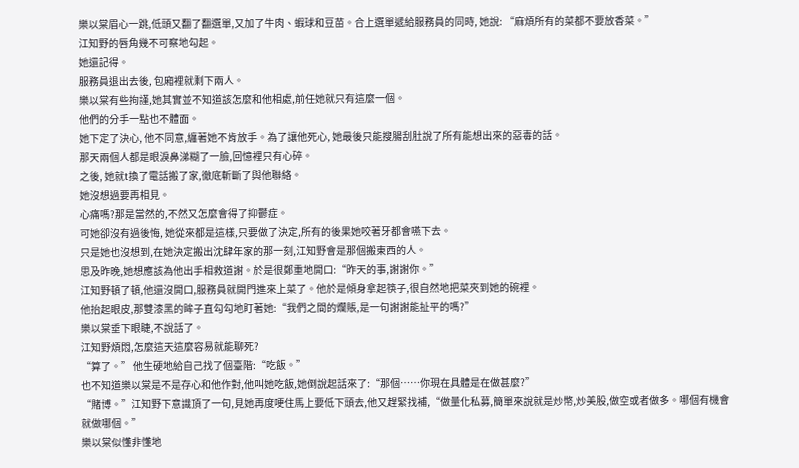樂以棠眉心一跳,低頭又翻了翻選單,又加了牛肉、蝦球和豆苗。合上選單遞給服務員的同時, 她說: “麻煩所有的菜都不要放香菜。”
江知野的唇角幾不可察地勾起。
她還記得。
服務員退出去後, 包廂裡就剩下兩人。
樂以棠有些拘謹,她其實並不知道該怎麼和他相處,前任她就只有這麼一個。
他們的分手一點也不體面。
她下定了決心, 他不同意,纏著她不肯放手。為了讓他死心, 她最後只能搜腸刮肚說了所有能想出來的惡毒的話。
那天兩個人都是眼淚鼻涕糊了一臉,回憶裡只有心碎。
之後, 她就t換了電話搬了家,徹底斬斷了與他聯絡。
她沒想過要再相見。
心痛嗎?那是當然的,不然又怎麼會得了抑鬱症。
可她卻沒有過後悔, 她從來都是這樣,只要做了決定,所有的後果她咬著牙都會嚥下去。
只是她也沒想到,在她決定搬出沈肆年家的那一刻,江知野會是那個搬東西的人。
思及昨晚,她想應該為他出手相救道謝。於是很鄭重地開口:“昨天的事,謝謝你。”
江知野頓了頓,他還沒開口,服務員就開門進來上菜了。他於是傾身拿起筷子,很自然地把菜夾到她的碗裡。
他抬起眼皮,那雙漆黑的眸子直勾勾地盯著她:“我們之間的爛賬,是一句謝謝能扯平的嗎?”
樂以棠垂下眼睫,不說話了。
江知野煩悶,怎麼這天這麼容易就能聊死?
“算了。” 他生硬地給自己找了個臺階:“吃飯。”
也不知道樂以棠是不是存心和他作對,他叫她吃飯,她倒說起話來了:“那個……你現在具體是在做甚麼?”
“賭博。”江知野下意識頂了一句,見她再度哽住馬上要低下頭去,他又趕緊找補,“做量化私募,簡單來說就是炒幣,炒美股,做空或者做多。哪個有機會就做哪個。”
樂以棠似懂非懂地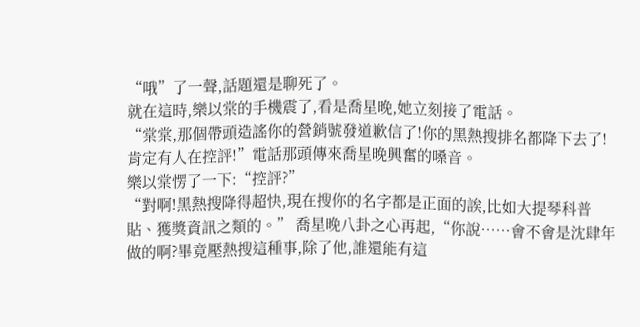“哦”了一聲,話題還是聊死了。
就在這時,樂以棠的手機震了,看是喬星晚,她立刻接了電話。
“棠棠,那個帶頭造謠你的營銷號發道歉信了!你的黑熱搜排名都降下去了!肯定有人在控評!”電話那頭傳來喬星晚興奮的嗓音。
樂以棠愣了一下:“控評?”
“對啊!黑熱搜降得超快,現在搜你的名字都是正面的誒,比如大提琴科普貼、獲獎資訊之類的。” 喬星晚八卦之心再起,“你說……會不會是沈肆年做的啊?畢竟壓熱搜這種事,除了他,誰還能有這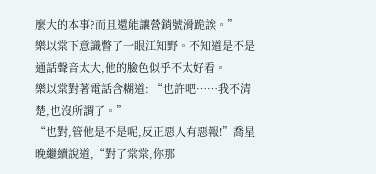麼大的本事?而且還能讓營銷號滑跪誒。”
樂以棠下意識瞥了一眼江知野。不知道是不是通話聲音太大,他的臉色似乎不太好看。
樂以棠對著電話含糊道: “也許吧……我不清楚,也沒所謂了。”
“也對,管他是不是呢,反正惡人有惡報!”喬星晚繼續說道,“對了棠棠,你那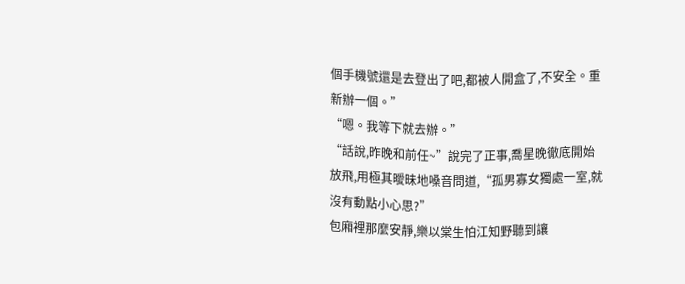個手機號還是去登出了吧,都被人開盒了,不安全。重新辦一個。”
“嗯。我等下就去辦。”
“話說,昨晚和前任~”說完了正事,喬星晚徹底開始放飛,用極其曖昧地嗓音問道,“孤男寡女獨處一室,就沒有動點小心思?”
包廂裡那麼安靜,樂以棠生怕江知野聽到讓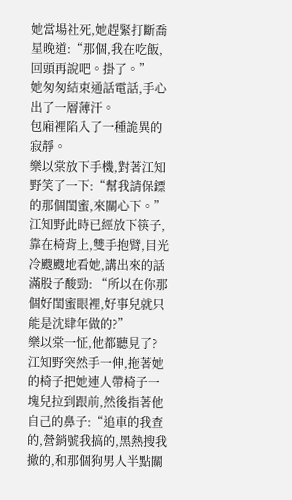她當場社死,她趕緊打斷喬星晚道:“那個,我在吃飯,回頭再說吧。掛了。”
她匆匆結束通話電話,手心出了一層薄汗。
包廂裡陷入了一種詭異的寂靜。
樂以棠放下手機,對著江知野笑了一下:“幫我請保鏢的那個閨蜜,來關心下。”
江知野此時已經放下筷子,靠在椅背上,雙手抱臂,目光冷颼颼地看她,講出來的話滿股子酸勁: “所以在你那個好閨蜜眼裡,好事兒就只能是沈肆年做的?”
樂以棠一怔,他都聽見了?
江知野突然手一伸,拖著她的椅子把她連人帶椅子一塊兒拉到跟前,然後指著他自己的鼻子:“追車的我查的,營銷號我搞的,黑熱搜我撤的,和那個狗男人半點關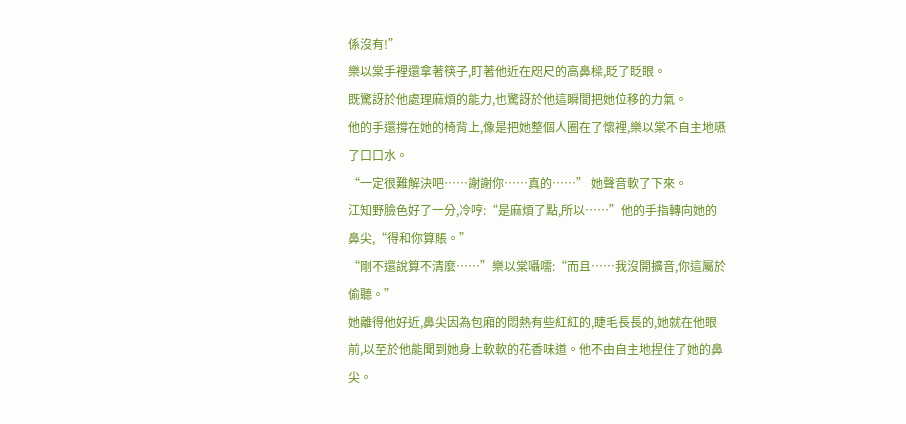係沒有!”
樂以棠手裡還拿著筷子,盯著他近在咫尺的高鼻樑,眨了眨眼。
既驚訝於他處理麻煩的能力,也驚訝於他這瞬間把她位移的力氣。
他的手還撐在她的椅背上,像是把她整個人圈在了懷裡,樂以棠不自主地嚥了口口水。
“一定很難解決吧……謝謝你……真的……” 她聲音軟了下來。
江知野臉色好了一分,冷哼:“是麻煩了點,所以……”他的手指轉向她的鼻尖,“得和你算賬。”
“剛不還說算不清麼……”樂以棠囁嚅:“而且……我沒開擴音,你這屬於偷聽。”
她離得他好近,鼻尖因為包廂的悶熱有些紅紅的,睫毛長長的,她就在他眼前,以至於他能聞到她身上軟軟的花香味道。他不由自主地捏住了她的鼻尖。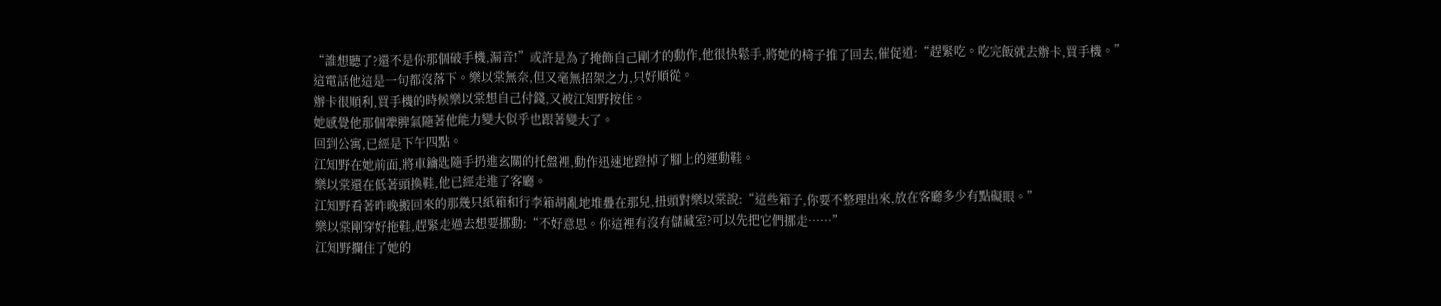“誰想聽了?還不是你那個破手機,漏音!”或許是為了掩飾自己剛才的動作,他很快鬆手,將她的椅子推了回去,催促道:“趕緊吃。吃完飯就去辦卡,買手機。”
這電話他這是一句都沒落下。樂以棠無奈,但又毫無招架之力,只好順從。
辦卡很順利,買手機的時候樂以棠想自己付錢,又被江知野按住。
她感覺他那個犟脾氣隨著他能力變大似乎也跟著變大了。
回到公寓,已經是下午四點。
江知野在她前面,將車鑰匙隨手扔進玄關的托盤裡,動作迅速地蹬掉了腳上的運動鞋。
樂以棠還在低著頭換鞋,他已經走進了客廳。
江知野看著昨晚搬回來的那幾只紙箱和行李箱胡亂地堆疊在那兒,扭頭對樂以棠說:“這些箱子,你要不整理出來,放在客廳多少有點礙眼。”
樂以棠剛穿好拖鞋,趕緊走過去想要挪動:“不好意思。你這裡有沒有儲藏室?可以先把它們挪走……”
江知野攔住了她的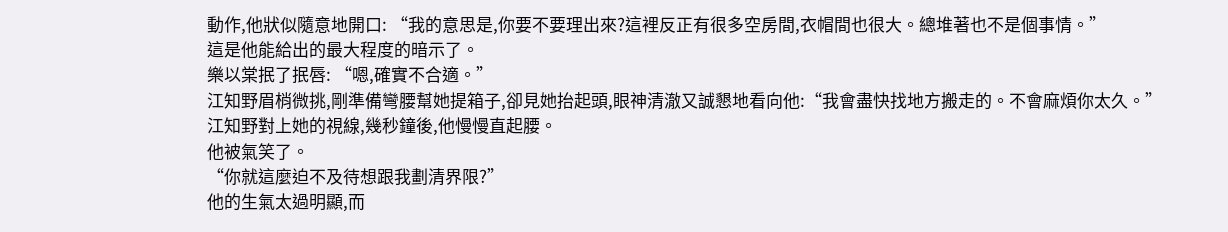動作,他狀似隨意地開口: “我的意思是,你要不要理出來?這裡反正有很多空房間,衣帽間也很大。總堆著也不是個事情。”
這是他能給出的最大程度的暗示了。
樂以棠抿了抿唇: “嗯,確實不合適。”
江知野眉梢微挑,剛準備彎腰幫她提箱子,卻見她抬起頭,眼神清澈又誠懇地看向他:“我會盡快找地方搬走的。不會麻煩你太久。”
江知野對上她的視線,幾秒鐘後,他慢慢直起腰。
他被氣笑了。
“你就這麼迫不及待想跟我劃清界限?”
他的生氣太過明顯,而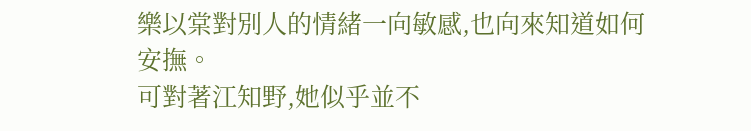樂以棠對別人的情緒一向敏感,也向來知道如何安撫。
可對著江知野,她似乎並不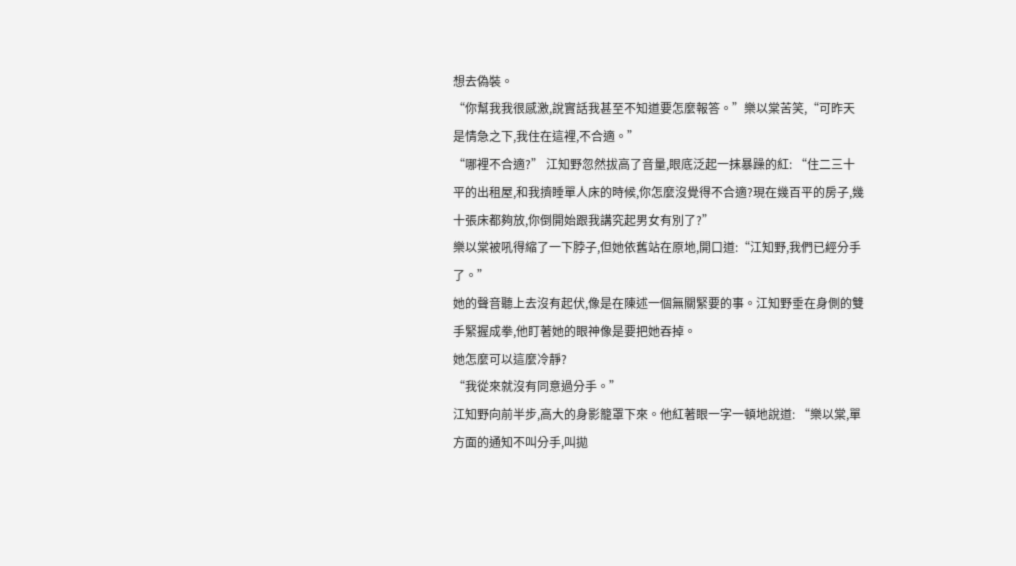想去偽裝。
“你幫我我很感激,說實話我甚至不知道要怎麼報答。”樂以棠苦笑,“可昨天是情急之下,我住在這裡,不合適。”
“哪裡不合適?” 江知野忽然拔高了音量,眼底泛起一抹暴躁的紅: “住二三十平的出租屋,和我擠睡單人床的時候,你怎麼沒覺得不合適?現在幾百平的房子,幾十張床都夠放,你倒開始跟我講究起男女有別了?”
樂以棠被吼得縮了一下脖子,但她依舊站在原地,開口道:“江知野,我們已經分手了。”
她的聲音聽上去沒有起伏,像是在陳述一個無關緊要的事。江知野垂在身側的雙手緊握成拳,他盯著她的眼神像是要把她吞掉。
她怎麼可以這麼冷靜?
“我從來就沒有同意過分手。”
江知野向前半步,高大的身影籠罩下來。他紅著眼一字一頓地說道: “樂以棠,單方面的通知不叫分手,叫拋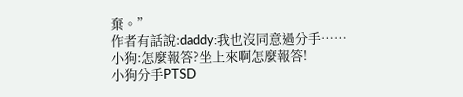棄。”
作者有話說:daddy:我也沒同意過分手……
小狗:怎麼報答?坐上來啊怎麼報答!
小狗分手PTSD